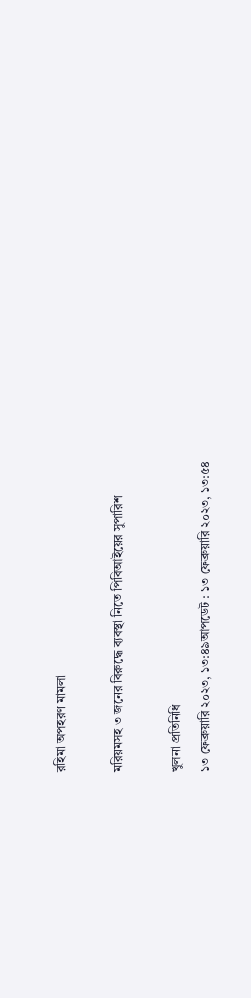রহিমা অপহরণ মামলা

মরিয়মসহ ৩ জনের বিরুদ্ধে ব্যবস্থা নিতে পিবিআইয়ের সুপারিশ

খুলনা প্রতিনিধি
১৩ ফেব্রুয়ারি ২০২৩, ১৩:৪৯আপডেট : ১৩ ফেব্রুয়ারি ২০২৩, ১৩:৫৪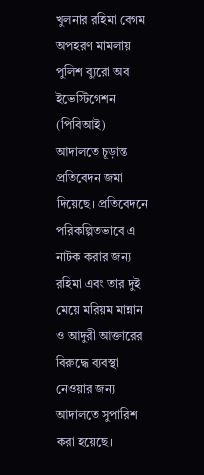খুলনার রহিমা বেগম অপহরণ মামলায় পুলিশ ব্যুরো অব ইভেস্টিগেশন (পিবিআই) আদালতে চূড়ান্ত প্রতিবেদন জমা দিয়েছে। প্রতিবেদনে পরিকল্পিতভাবে এ নাটক করার জন্য রহিমা এবং তার দুই মেয়ে মরিয়ম মান্নান ও আদুরী আক্তারের বিরুদ্ধে ব্যবস্থা নেওয়ার জন্য আদালতে সুপারিশ করা হয়েছে।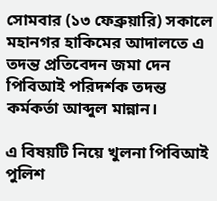সোমবার (১৩ ফেব্রুয়ারি) সকালে মহানগর হাকিমের আদালতে এ তদন্ত প্রতিবেদন জমা দেন পিবিআই পরিদর্শক তদন্ত কর্মকর্তা আব্দুল মান্নান।

এ বিষয়টি নিয়ে খুলনা পিবিআই পুলিশ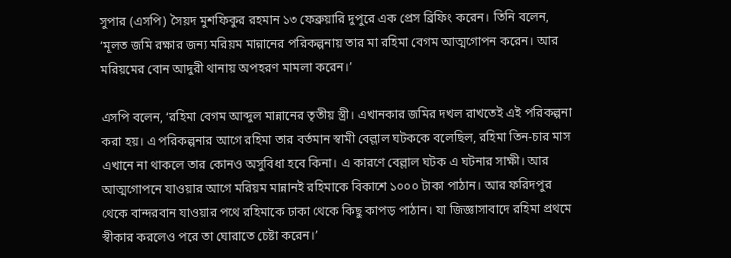সুপার (এসপি) সৈয়দ মুশফিকুর রহমান ১৩ ফেব্রুয়ারি দুপুরে এক প্রেস ব্রিফিং করেন। তিনি বলেন, ‘মূলত জমি রক্ষার জন্য মরিয়ম মান্নানের পরিকল্পনায় তার মা রহিমা বেগম আত্মগোপন করেন। আর মরিয়মের বোন আদুরী থানায় অপহরণ মামলা করেন।’

এসপি বলেন, ‘রহিমা বেগম আব্দুল মান্নানের তৃতীয় স্ত্রী। এখানকার জমির দখল রাখতেই এই পরিকল্পনা করা হয়। এ পরিকল্পনার আগে রহিমা তার বর্তমান স্বামী বেল্লাল ঘটককে বলেছিল, রহিমা তিন-চার মাস এখানে না থাকলে তার কোনও অসুবিধা হবে কিনা। এ কারণে বেল্লাল ঘটক এ ঘটনার সাক্ষী। আর আত্মগোপনে যাওয়ার আগে মরিয়ম মান্নানই রহিমাকে বিকাশে ১০০০ টাকা পাঠান। আর ফরিদপুর থেকে বান্দরবান যাওয়ার পথে রহিমাকে ঢাকা থেকে কিছু কাপড় পাঠান। যা জিজ্ঞাসাবাদে রহিমা প্রথমে স্বীকার করলেও পরে তা ঘোরাতে চেষ্টা করেন।’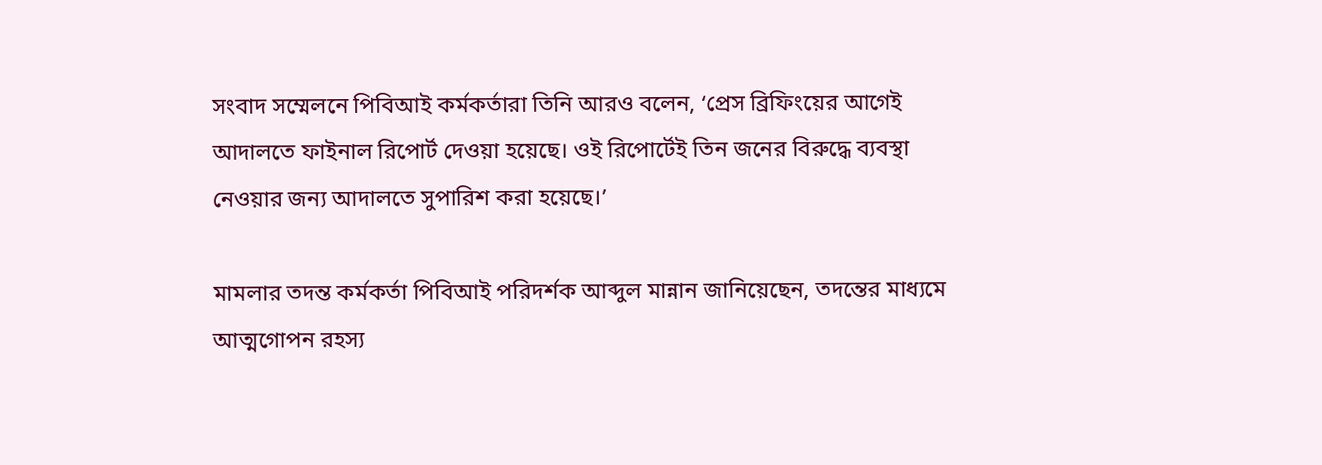সংবাদ সম্মেলনে পিবিআই কর্মকর্তারা তিনি আরও বলেন, ‘প্রেস ব্রিফিংয়ের আগেই আদালতে ফাইনাল রিপোর্ট দেওয়া হয়েছে। ওই রিপোর্টেই তিন জনের বিরুদ্ধে ব্যবস্থা নেওয়ার জন্য আদালতে সুপারিশ করা হয়েছে।’

মামলার তদন্ত কর্মকর্তা পিবিআই পরিদর্শক আব্দুল মান্নান জানিয়েছেন, তদন্তের মাধ্যমে আত্মগোপন রহস্য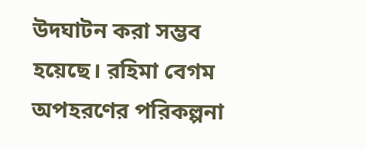উদঘাটন করা সম্ভব হয়েছে। রহিমা বেগম অপহরণের পরিকল্পনা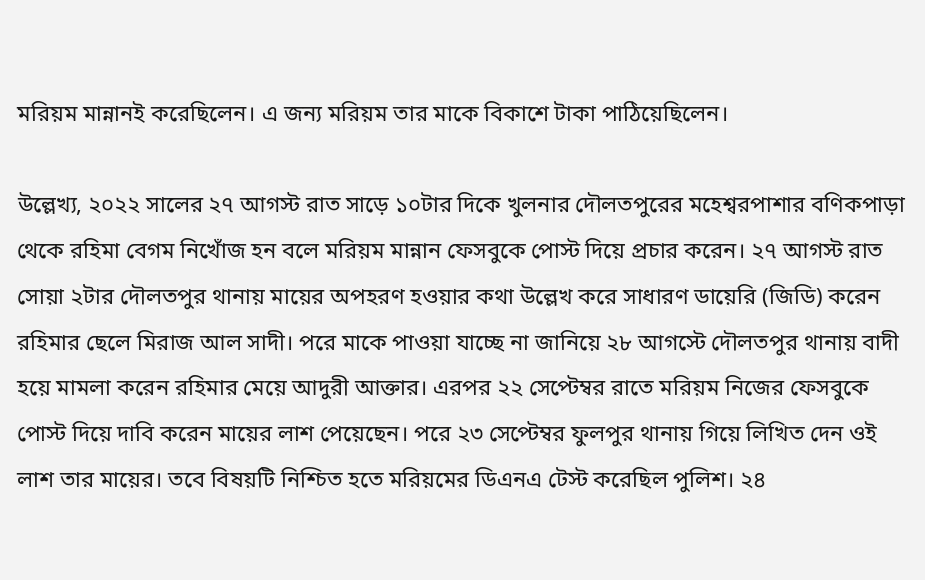মরিয়ম মান্নানই করেছিলেন। এ জন্য মরিয়ম তার মাকে বিকাশে টাকা পাঠিয়েছিলেন।

উল্লেখ্য, ২০২২ সালের ২৭ আগস্ট রাত সাড়ে ১০টার দিকে খুলনার দৌলতপুরের মহেশ্বরপাশার বণিকপাড়া থেকে রহিমা বেগম নিখোঁজ হন বলে মরিয়ম মান্নান ফেসবুকে পোস্ট দিয়ে প্রচার করেন। ২৭ আগস্ট রাত সোয়া ২টার দৌলতপুর থানায় মায়ের অপহরণ হওয়ার কথা উল্লেখ করে সাধারণ ডায়েরি (জিডি) করেন রহিমার ছেলে মিরাজ আল সাদী। পরে মাকে পাওয়া যাচ্ছে না জানিয়ে ২৮ আগস্টে দৌলতপুর থানায় বাদী হয়ে মামলা করেন রহিমার মেয়ে আদুরী আক্তার। এরপর ২২ সেপ্টেম্বর রাতে মরিয়ম নিজের ফেসবুকে পোস্ট দিয়ে দাবি করেন মায়ের লাশ পেয়েছেন। পরে ২৩ সেপ্টেম্বর ফুলপুর থানায় গিয়ে লিখিত দেন ওই লাশ তার মায়ের। তবে বিষয়টি নিশ্চিত হতে মরিয়মের ডিএনএ টেস্ট করেছিল পুলিশ। ২৪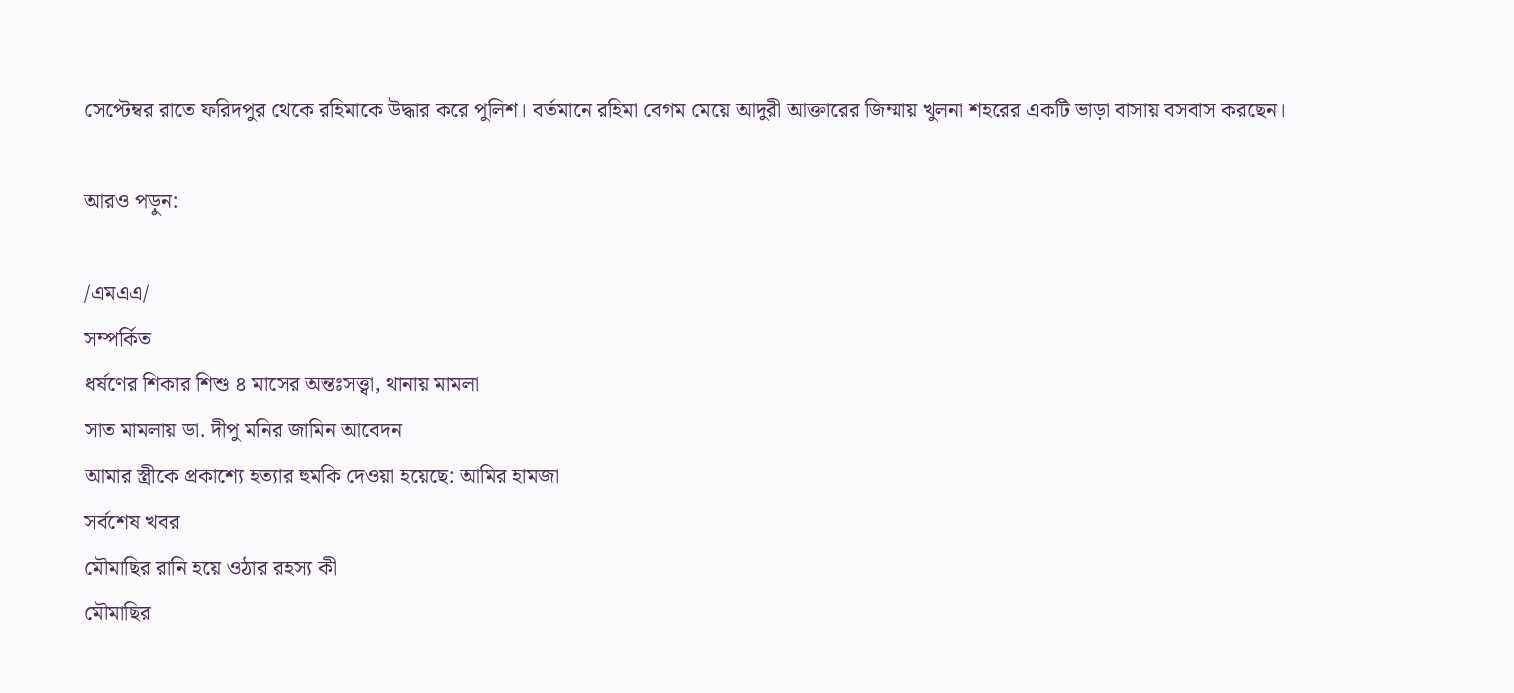সেপ্টেম্বর রাতে ফরিদপুর থেকে রহিমাকে উদ্ধার করে পুলিশ। বর্তমানে রহিমা বেগম মেয়ে আদুরী আক্তারের জিম্মায় খুলনা শহরের একটি ভাড়া বাসায় বসবাস করছেন।

আরও পড়ুন:

/এমএএ/
সম্পর্কিত
ধর্ষণের শিকার শিশু ৪ মাসের অন্তঃসত্ত্বা, থানায় মামলা
সাত মামলায় ডা. দীপু মনির জামিন আবেদন
আমার স্ত্রীকে প্রকাশ্যে হত্যার হুমকি দেওয়া হয়েছে: আমির হামজা
সর্বশেষ খবর
মৌমাছির রানি হয়ে ওঠার রহস্য কী
মৌমাছির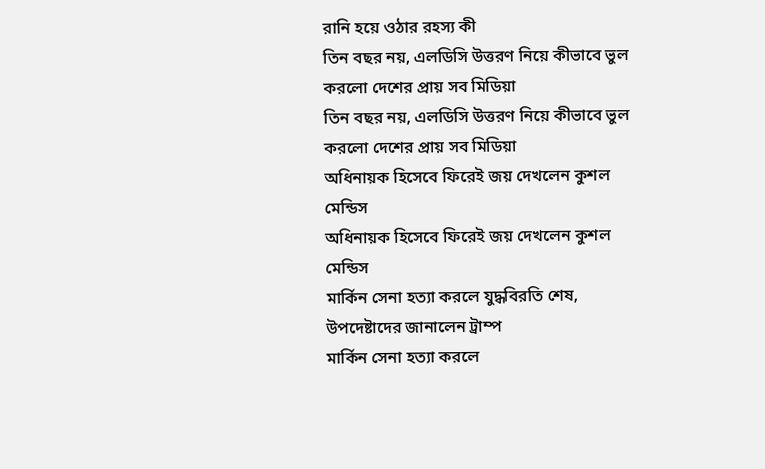রানি হয়ে ওঠার রহস্য কী
তিন বছর নয়, এলডিসি উত্তরণ নিয়ে কীভাবে ভুল করলো দেশের প্রায় সব মিডিয়া
তিন বছর নয়, এলডিসি উত্তরণ নিয়ে কীভাবে ভুল করলো দেশের প্রায় সব মিডিয়া
অধিনায়ক হিসেবে ফিরেই জয় দেখলেন কুশল মেন্ডিস
অধিনায়ক হিসেবে ফিরেই জয় দেখলেন কুশল মেন্ডিস
মার্কিন সেনা হত্যা করলে যুদ্ধবিরতি শেষ, উপদেষ্টাদের জানালেন ট্রাম্প
মার্কিন সেনা হত্যা করলে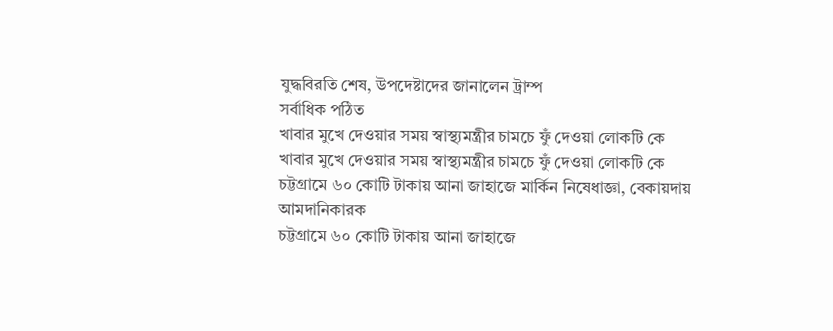যুদ্ধবিরতি শেষ, উপদেষ্টাদের জানালেন ট্রাম্প
সর্বাধিক পঠিত
খাবার মুখে দেওয়ার সময় স্বাস্থ্যমন্ত্রীর চামচে ফুঁ দেওয়া লোকটি কে
খাবার মুখে দেওয়ার সময় স্বাস্থ্যমন্ত্রীর চামচে ফুঁ দেওয়া লোকটি কে
চট্টগ্রামে ৬০ কোটি টাকায় আনা জাহাজে মার্কিন নিষেধাজ্ঞা, বেকায়দায় আমদানিকারক
চট্টগ্রামে ৬০ কোটি টাকায় আনা জাহাজে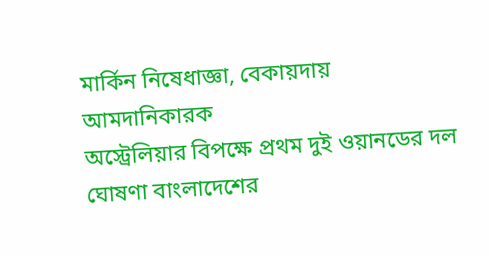মার্কিন নিষেধাজ্ঞা, বেকায়দায় আমদানিকারক
অস্ট্রেলিয়ার বিপক্ষে প্রথম দুই ওয়ানডের দল ঘোষণা বাংলাদেশের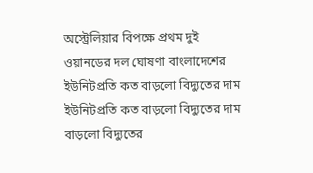অস্ট্রেলিয়ার বিপক্ষে প্রথম দুই ওয়ানডের দল ঘোষণা বাংলাদেশের
ইউনিটপ্রতি কত বাড়লো বিদ্যুতের দাম
ইউনিটপ্রতি কত বাড়লো বিদ্যুতের দাম
বাড়লো বিদ্যুতের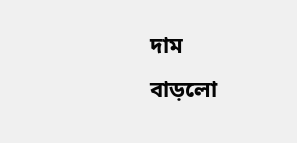দাম
বাড়লো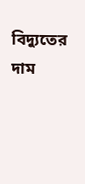বিদ্যুতের দাম